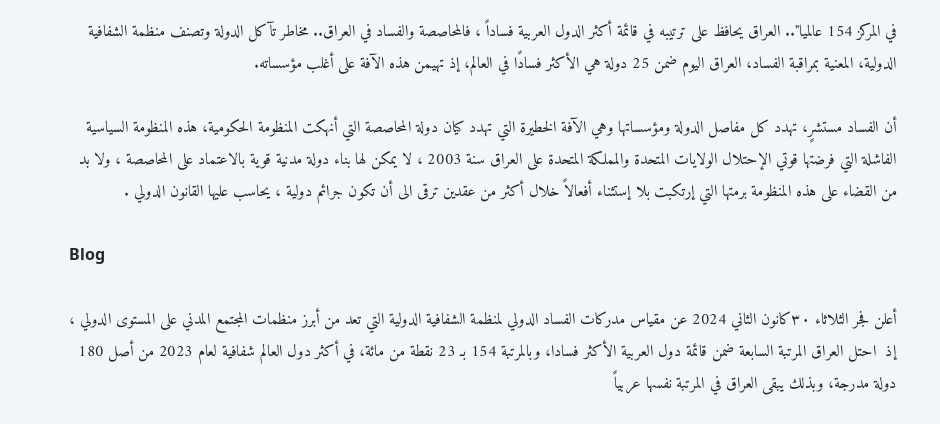في المركز 154 عالميا".. العراق يحافظ على ترتيبه في قائمة أكثر الدول العربية فساداً ، فالمحاصصة والفساد في العراق.. مخاطر تآكل الدولة وتصنف منظمة الشفافية الدولية، المعنية بمراقبة الفساد، العراق اليوم ضمن 25 دولة هي الأكثر فسادًا في العالم، إذ تهيمن هذه الآفة على أغلب مؤسساته.

أن الفساد مستشرٍ، تهدد كل مفاصل الدولة ومؤسساتها وهي الآفة الخطيرة التي تهدد كيان دولة المحاصصة التي أنهكت المنظومة الحكومية، هذه المنظومة السياسية الفاشلة التي فرضتها قوتي الإحتلال الولايات المتحدة والمملكة المتحدة على العراق سنة 2003 ، لا يمكن لها بناء دولة مدنية قوية بالاعتماد على المحاصصة ، ولا بد من القضاء على هذه المنظومة برمتها التي إرتكبت بلا إستثناء أفعالاً خلال أكثر من عقدين ترقى الى أن تكون جرائم دولية ، يحاسب عليها القانون الدولي .

Blog

أعلن فجر الثلاثاء ٣٠كانون الثاني 2024 عن مقياس مدركات الفساد الدولي لمنظمة الشفافية الدولية التي تعد من أبرز منظمات المجتمع المدني على المستوى الدولي ، إذ  احتل العراق المرتبة السابعة ضمن قائمة دول العربية الأكثر فسادا، وبالمرتبة 154 بـ 23 نقطة من مائة، في أكثر دول العالم شفافية لعام 2023 من أصل 180 دولة مدرجة، وبذلك يبقى العراق في المرتبة نفسها عربياً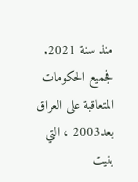منذ سنة 2021. فجميع الحكومات المتعاقبة على العراق بعد2003 ، التي بنيت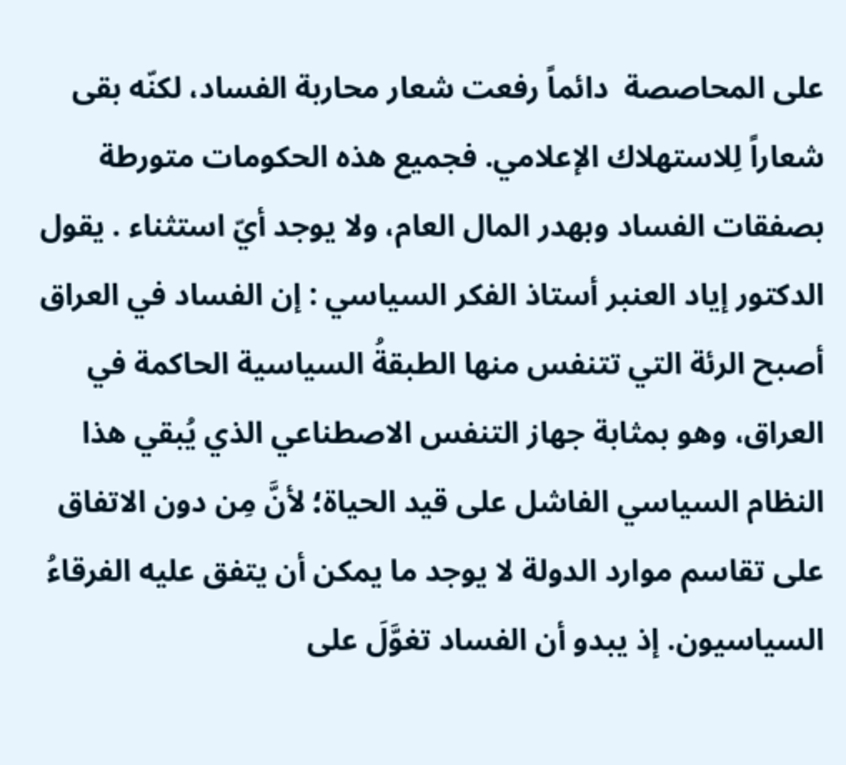على المحاصصة  دائماً رفعت شعار محاربة الفساد، لكنّه بقى شعاراً لِلاستهلاك الإعلامي. فجميع هذه الحكومات متورطة بصفقات الفساد وبهدر المال العام، ولا يوجد أيّ استثناء . يقول الدكتور إياد العنبر أستاذ الفكر السياسي : إن الفساد في العراق أصبح الرئة التي تتنفس منها الطبقةُ السياسية الحاكمة في العراق، وهو بمثابة جهاز التنفس الاصطناعي الذي يُبقي هذا النظام السياسي الفاشل على قيد الحياة؛ لأنَّ مِن دون الاتفاق على تقاسم موارد الدولة لا يوجد ما يمكن أن يتفق عليه الفرقاءُ السياسيون. إذ يبدو أن الفساد تغوَّلَ على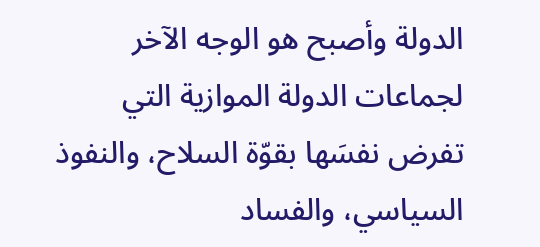الدولة وأصبح هو الوجه الآخر لجماعات الدولة الموازية التي تفرض نفسَها بقوّة السلاح، والنفوذ السياسي، والفساد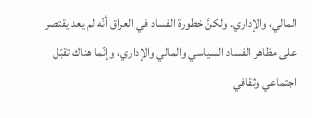المالي، والإداري. ولكنَّ خطورة الفساد في العراق أنّه لم يعد يقتصر على مظاهر الفساد السياسي والمالي والإداري، وإنّما هناك تقبّل اجتماعي وثقافي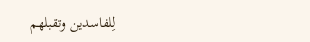لِلفاسدين وتقبلهم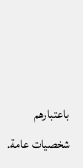باعتبارهم شخصيات عامة.